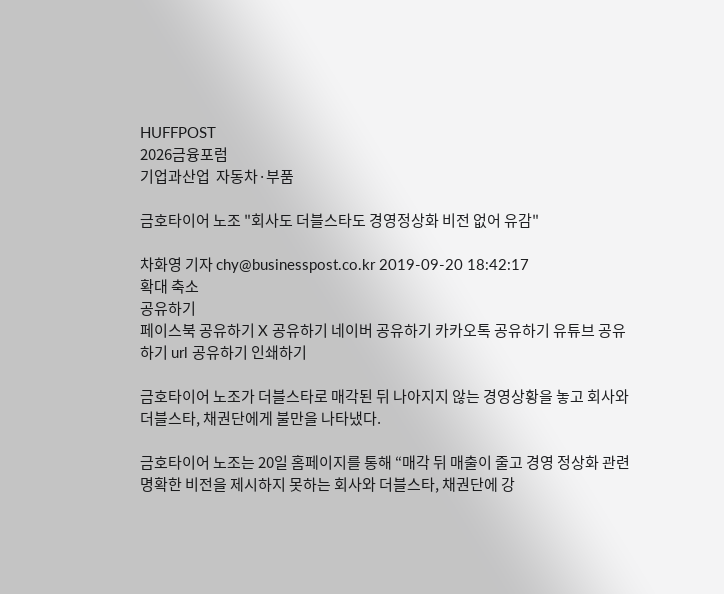HUFFPOST
2026금융포럼
기업과산업  자동차·부품

금호타이어 노조 "회사도 더블스타도 경영정상화 비전 없어 유감"

차화영 기자 chy@businesspost.co.kr 2019-09-20 18:42:17
확대 축소
공유하기
페이스북 공유하기 X 공유하기 네이버 공유하기 카카오톡 공유하기 유튜브 공유하기 url 공유하기 인쇄하기

금호타이어 노조가 더블스타로 매각된 뒤 나아지지 않는 경영상황을 놓고 회사와 더블스타, 채권단에게 불만을 나타냈다.

금호타이어 노조는 20일 홈페이지를 통해 “매각 뒤 매출이 줄고 경영 정상화 관련 명확한 비전을 제시하지 못하는 회사와 더블스타, 채권단에 강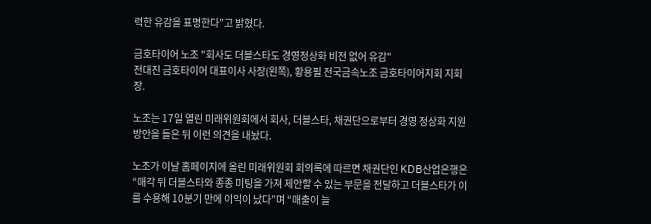력한 유감을 표명한다”고 밝혔다.

금호타이어 노조 "회사도 더블스타도 경영정상화 비전 없어 유감"
전대진 금호타이어 대표이사 사장(왼쪽), 황용필 전국금속노조 금호타이어지회 지회장.

노조는 17일 열린 미래위원회에서 회사, 더블스타, 채권단으로부터 경영 정상화 지원방안을 들은 뒤 이런 의견을 내놨다.

노조가 이날 홈페이지에 올린 미래위원회 회의록에 따르면 채권단인 KDB산업은행은 “매각 뒤 더블스타와 종종 미팅을 가져 제안할 수 있는 부문을 전달하고 더블스타가 이를 수용해 10분기 만에 이익이 났다”며 “매출이 늘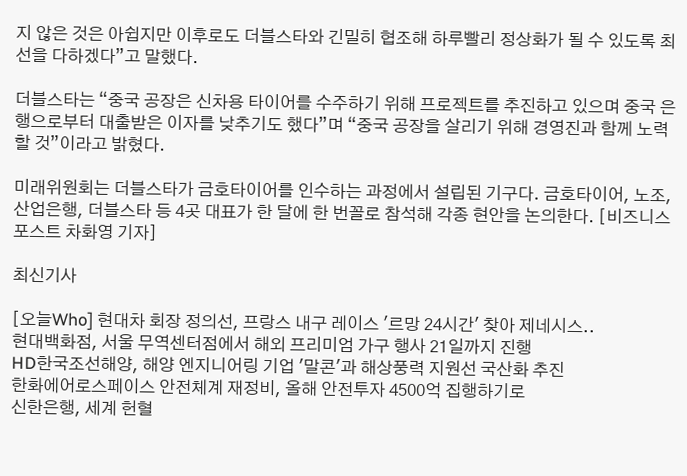지 않은 것은 아쉽지만 이후로도 더블스타와 긴밀히 협조해 하루빨리 정상화가 될 수 있도록 최선을 다하겠다”고 말했다.

더블스타는 “중국 공장은 신차용 타이어를 수주하기 위해 프로젝트를 추진하고 있으며 중국 은행으로부터 대출받은 이자를 낮추기도 했다”며 “중국 공장을 살리기 위해 경영진과 함께 노력할 것”이라고 밝혔다.

미래위원회는 더블스타가 금호타이어를 인수하는 과정에서 설립된 기구다. 금호타이어, 노조, 산업은행, 더블스타 등 4곳 대표가 한 달에 한 번꼴로 참석해 각종 현안을 논의한다. [비즈니스포스트 차화영 기자]

최신기사

[오늘Who] 현대차 회장 정의선, 프랑스 내구 레이스 '르망 24시간' 찾아 제네시스..
현대백화점, 서울 무역센터점에서 해외 프리미엄 가구 행사 21일까지 진행
HD한국조선해양, 해양 엔지니어링 기업 '말콘'과 해상풍력 지원선 국산화 추진
한화에어로스페이스 안전체계 재정비, 올해 안전투자 4500억 집행하기로
신한은행, 세계 헌혈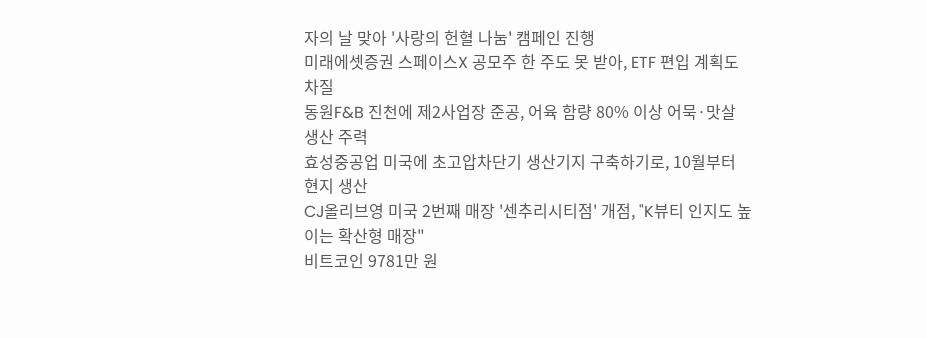자의 날 맞아 '사랑의 헌혈 나눔' 캠페인 진행
미래에셋증권 스페이스X 공모주 한 주도 못 받아, ETF 편입 계획도 차질
동원F&B 진천에 제2사업장 준공, 어육 함량 80% 이상 어묵·맛살 생산 주력
효성중공업 미국에 초고압차단기 생산기지 구축하기로, 10월부터 현지 생산
CJ올리브영 미국 2번째 매장 '센추리시티점' 개점, "K뷰티 인지도 높이는 확산형 매장"
비트코인 9781만 원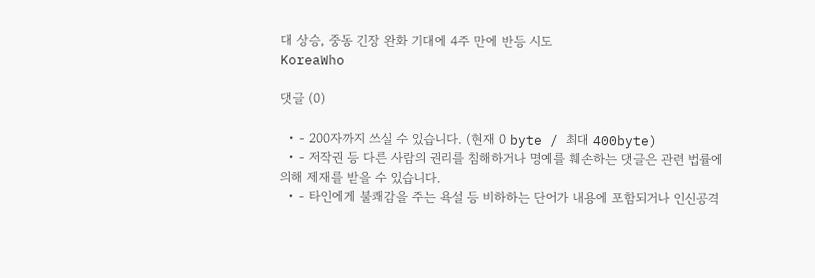대 상승, 중동 긴장 완화 기대에 4주 만에 반등 시도
KoreaWho

댓글 (0)

  • - 200자까지 쓰실 수 있습니다. (현재 0 byte / 최대 400byte)
  • - 저작권 등 다른 사람의 권리를 침해하거나 명예를 훼손하는 댓글은 관련 법률에 의해 제재를 받을 수 있습니다.
  • - 타인에게 불쾌감을 주는 욕설 등 비하하는 단어가 내용에 포함되거나 인신공격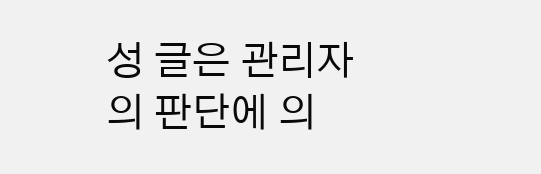성 글은 관리자의 판단에 의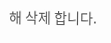해 삭제 합니다.